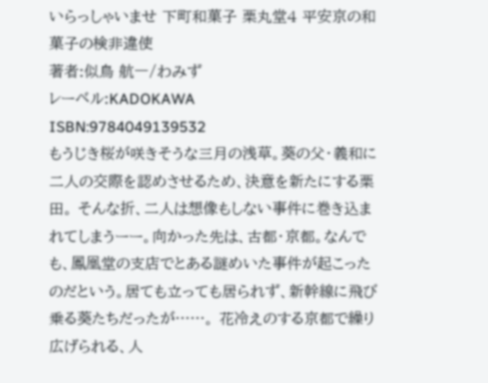いらっしゃいませ 下町和菓子 栗丸堂4 平安京の和菓子の検非違使
著者:似鳥 航一/わみず
レーベル:KADOKAWA
ISBN:9784049139532
もうじき桜が咲きそうな三月の浅草。葵の父・義和に二人の交際を認めさせるため、決意を新たにする栗田。 そんな折、二人は想像もしない事件に巻き込まれてしまうーー。向かった先は、古都・京都。なんでも、鳳凰堂の支店でとある謎めいた事件が起こったのだという。居ても立っても居られず、新幹線に飛び乗る葵たちだったが……。 花冷えのする京都で繰り広げられる、人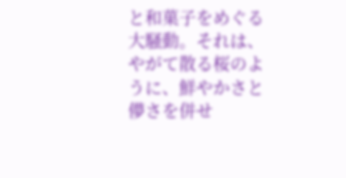と和菓子をめぐる大騒動。それは、やがて散る桜のように、鮮やかさと儚さを併せ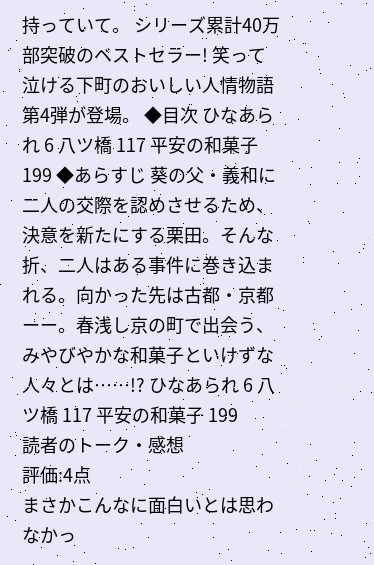持っていて。 シリーズ累計40万部突破のベストセラー! 笑って泣ける下町のおいしい人情物語第4弾が登場。 ◆目次 ひなあられ 6 八ツ橋 117 平安の和菓子 199 ◆あらすじ 葵の父・義和に二人の交際を認めさせるため、決意を新たにする栗田。そんな折、二人はある事件に巻き込まれる。向かった先は古都・京都ーー。春浅し京の町で出会う、みやびやかな和菓子といけずな人々とは……!? ひなあられ 6 八ツ橋 117 平安の和菓子 199
読者のトーク・感想
評価:4点
まさかこんなに面白いとは思わなかっ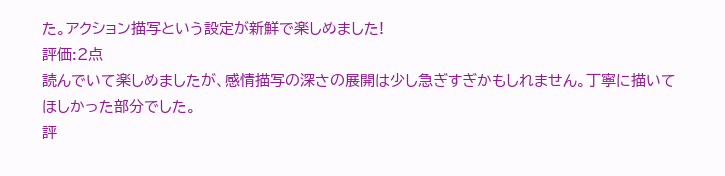た。アクション描写という設定が新鮮で楽しめました!
評価:2点
読んでいて楽しめましたが、感情描写の深さの展開は少し急ぎすぎかもしれません。丁寧に描いてほしかった部分でした。
評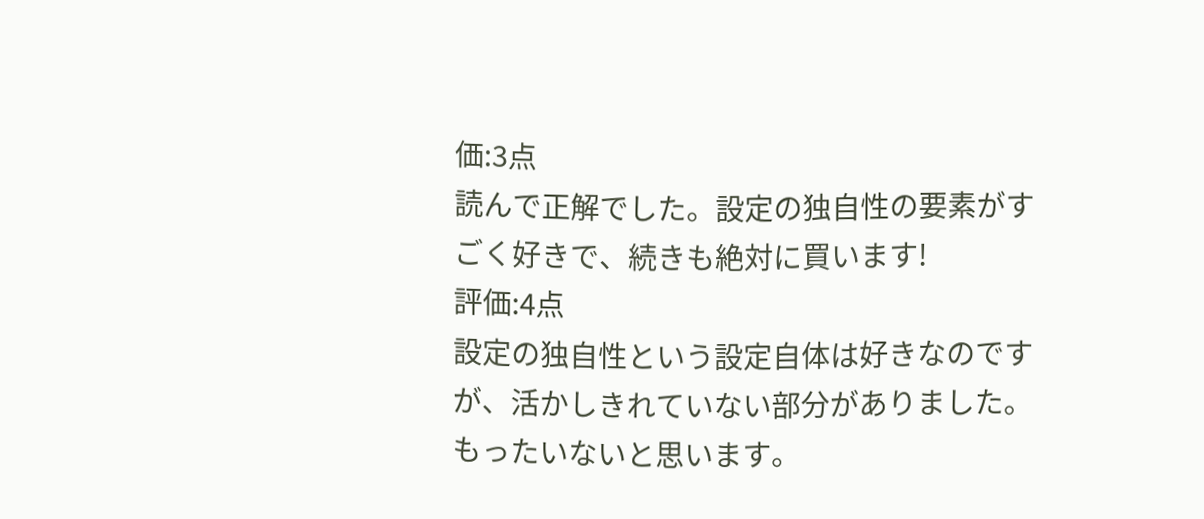価:3点
読んで正解でした。設定の独自性の要素がすごく好きで、続きも絶対に買います!
評価:4点
設定の独自性という設定自体は好きなのですが、活かしきれていない部分がありました。もったいないと思います。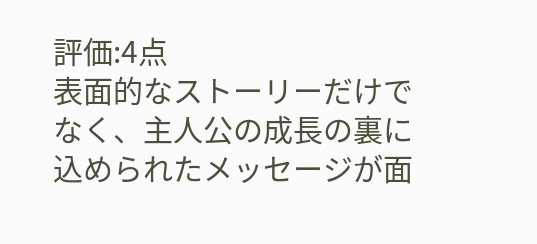評価:4点
表面的なストーリーだけでなく、主人公の成長の裏に込められたメッセージが面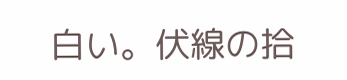白い。伏線の拾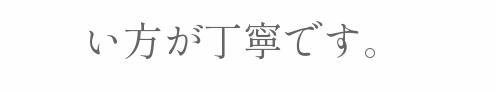い方が丁寧です。